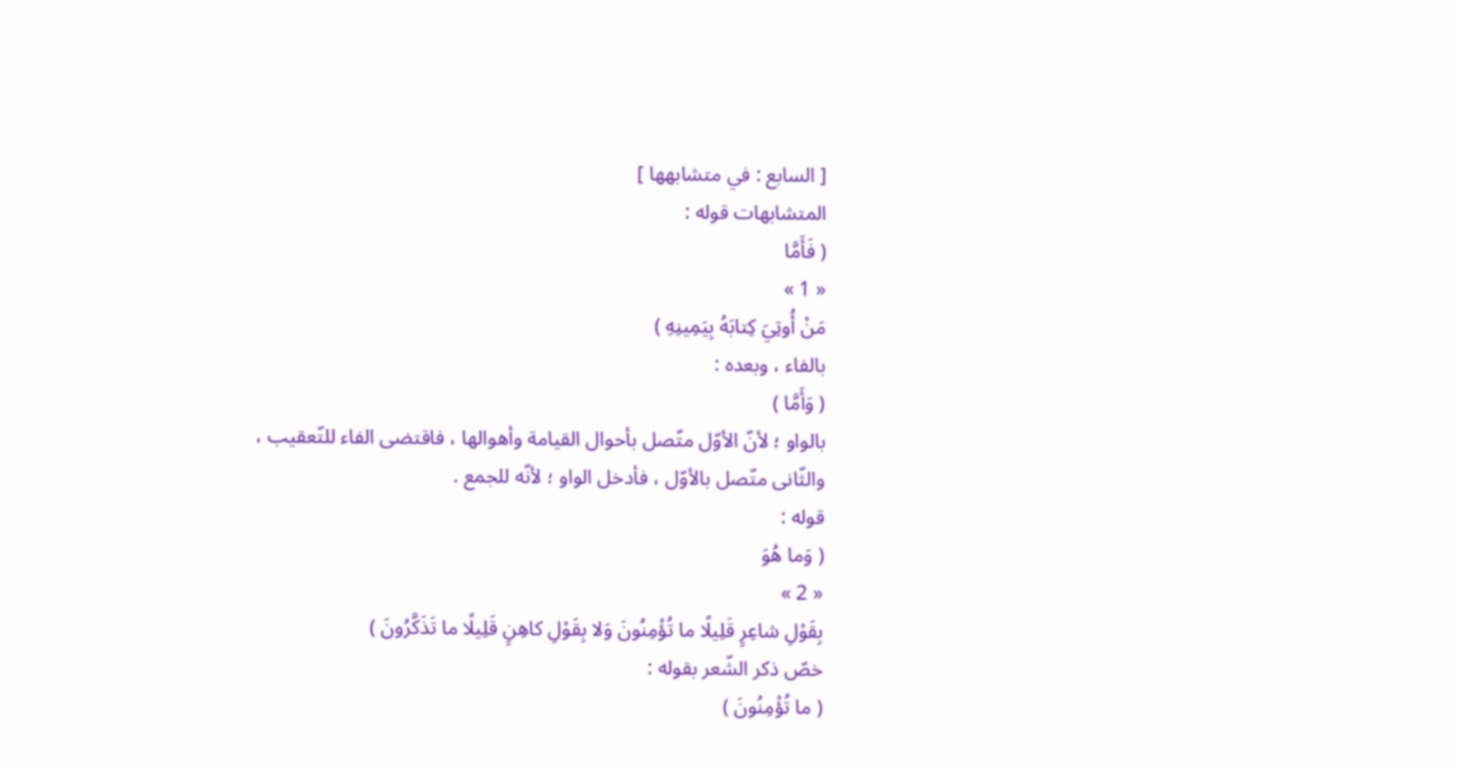[ السابع : في متشابهها ]
المتشابهات قوله :
( فَأَمَّا
« 1 »
مَنْ أُوتِيَ كِتابَهُ بِيَمِينِهِ )
بالفاء ، وبعده :
( وَأَمَّا )
بالواو ؛ لأنّ الأوّل متّصل بأحوال القيامة وأهوالها ، فاقتضى الفاء للتّعقيب ، والثّانى متّصل بالأوّل ، فأدخل الواو ؛ لأنّه للجمع .
قوله :
( وَما هُوَ
« 2 »
بِقَوْلِ شاعِرٍ قَلِيلًا ما تُؤْمِنُونَ وَلا بِقَوْلِ كاهِنٍ قَلِيلًا ما تَذَكَّرُونَ )
خصّ ذكر الشّعر بقوله :
( ما تُؤْمِنُونَ )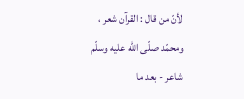لأنّ من قال : القرآن شعر ، ومحمّد صلّى اللّه عليه وسلّم شاعر - بعد ما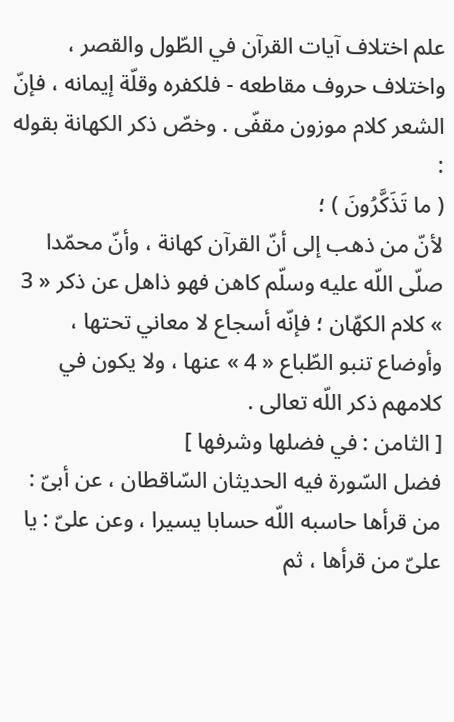علم اختلاف آيات القرآن في الطّول والقصر ، واختلاف حروف مقاطعه - فلكفره وقلّة إيمانه ، فإنّ الشعر كلام موزون مقفّى . وخصّ ذكر الكهانة بقوله :
( ما تَذَكَّرُونَ ) ؛
لأنّ من ذهب إلى أنّ القرآن كهانة ، وأنّ محمّدا صلّى اللّه عليه وسلّم كاهن فهو ذاهل عن ذكر « 3 » كلام الكهّان ؛ فإنّه أسجاع لا معاني تحتها ، وأوضاع تنبو الطّباع « 4 » عنها ، ولا يكون في كلامهم ذكر اللّه تعالى .
[ الثامن : في فضلها وشرفها ]
فضل السّورة فيه الحديثان السّاقطان ، عن أبىّ : من قرأها حاسبه اللّه حسابا يسيرا ، وعن علىّ : يا علىّ من قرأها ، ثم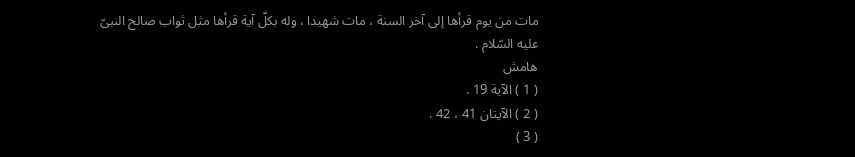مات من يوم قرأها إلى آخر السنة ، مات شهيدا ، وله بكلّ آية قرأها مثل ثواب صالح النبىّ عليه السّلام .
هامش
( 1 ) الآية 19 .
( 2 ) الآيتان 41 ، 42 .
( 3 )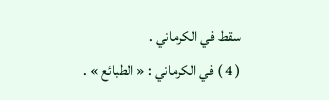سقط في الكرماني .
( 4 ) في الكرماني : « الطبائع » .